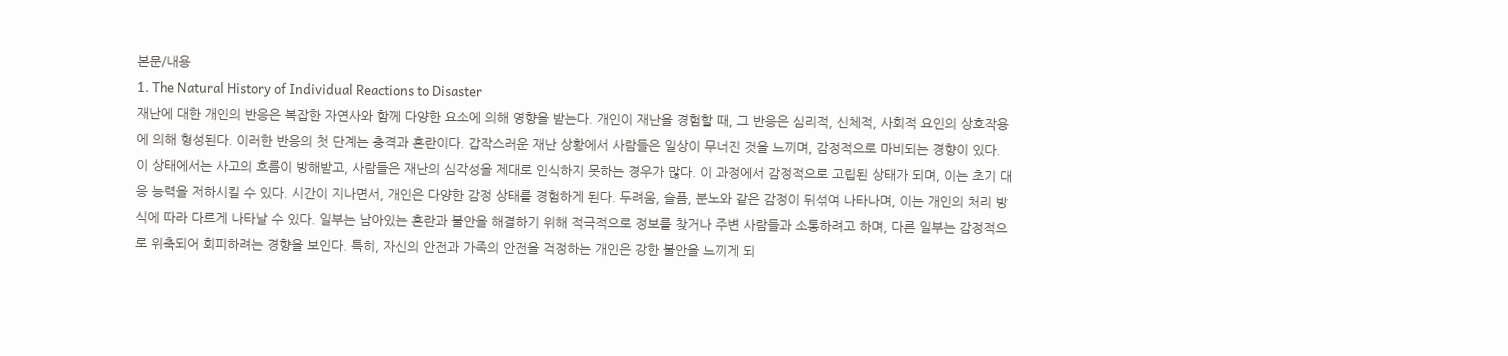본문/내용
1. The Natural History of Individual Reactions to Disaster
재난에 대한 개인의 반응은 복잡한 자연사와 함께 다양한 요소에 의해 영향을 받는다. 개인이 재난을 경험할 때, 그 반응은 심리적, 신체적, 사회적 요인의 상호작용에 의해 형성된다. 이러한 반응의 첫 단계는 충격과 혼란이다. 갑작스러운 재난 상황에서 사람들은 일상이 무너진 것을 느끼며, 감정적으로 마비되는 경향이 있다. 이 상태에서는 사고의 흐름이 방해받고, 사람들은 재난의 심각성을 제대로 인식하지 못하는 경우가 많다. 이 과정에서 감정적으로 고립된 상태가 되며, 이는 초기 대응 능력을 저하시킬 수 있다. 시간이 지나면서, 개인은 다양한 감정 상태를 경험하게 된다. 두려움, 슬픔, 분노와 같은 감정이 뒤섞여 나타나며, 이는 개인의 처리 방식에 따라 다르게 나타날 수 있다. 일부는 남아있는 혼란과 불안을 해결하기 위해 적극적으로 정보를 찾거나 주변 사람들과 소통하려고 하며, 다른 일부는 감정적으로 위축되어 회피하려는 경향을 보인다. 특히, 자신의 안전과 가족의 안전을 걱정하는 개인은 강한 불안을 느끼게 되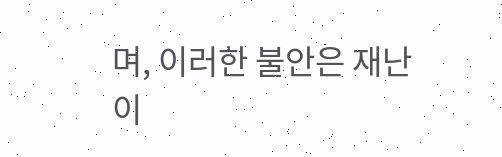며, 이러한 불안은 재난이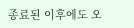종료된 이후에도 오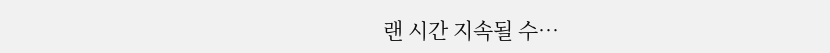랜 시간 지속될 수…